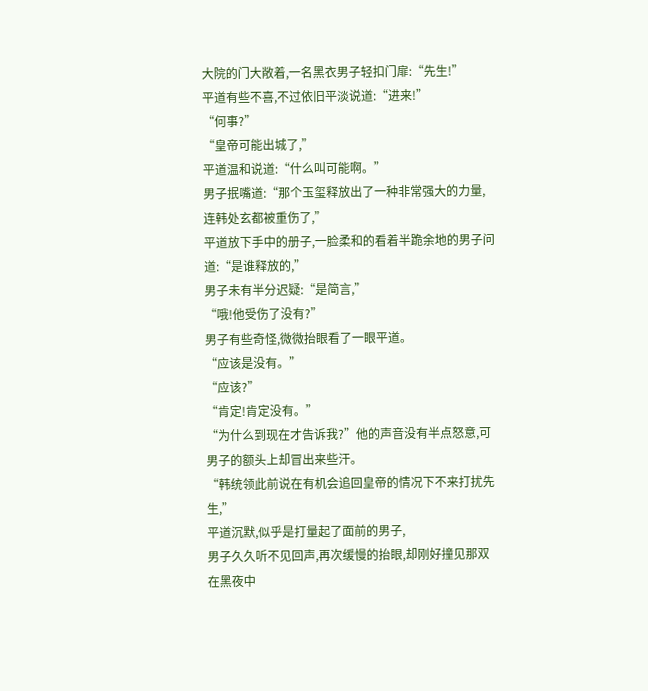大院的门大敞着,一名黑衣男子轻扣门扉:“先生!”
平道有些不喜,不过依旧平淡说道:“进来!”
“何事?”
“皇帝可能出城了,”
平道温和说道:“什么叫可能啊。”
男子抿嘴道:“那个玉玺释放出了一种非常强大的力量,连韩处玄都被重伤了,”
平道放下手中的册子,一脸柔和的看着半跪余地的男子问道:“是谁释放的,”
男子未有半分迟疑:“是简言,”
“哦!他受伤了没有?”
男子有些奇怪,微微抬眼看了一眼平道。
“应该是没有。”
“应该?”
“肯定!肯定没有。”
“为什么到现在才告诉我?”他的声音没有半点怒意,可男子的额头上却冒出来些汗。
“韩统领此前说在有机会追回皇帝的情况下不来打扰先生,”
平道沉默,似乎是打量起了面前的男子,
男子久久听不见回声,再次缓慢的抬眼,却刚好撞见那双在黑夜中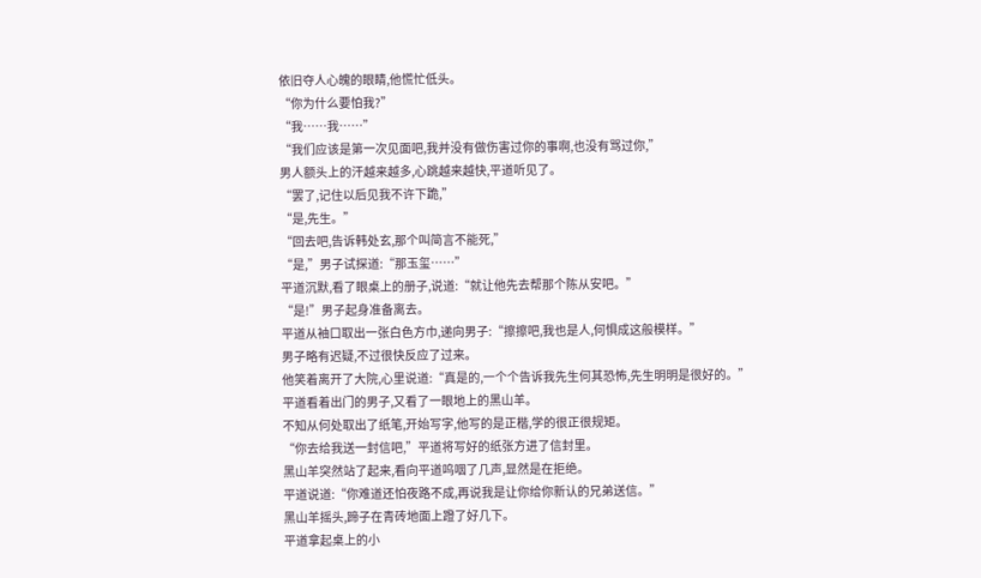依旧夺人心魄的眼睛,他慌忙低头。
“你为什么要怕我?”
“我……我……”
“我们应该是第一次见面吧,我并没有做伤害过你的事啊,也没有骂过你,”
男人额头上的汗越来越多,心跳越来越快,平道听见了。
“罢了,记住以后见我不许下跪,”
“是,先生。”
“回去吧,告诉韩处玄,那个叫简言不能死,”
“是,”男子试探道:“那玉玺……”
平道沉默,看了眼桌上的册子,说道:“就让他先去帮那个陈从安吧。”
“是!”男子起身准备离去。
平道从袖口取出一张白色方巾,递向男子:“擦擦吧,我也是人,何惧成这般模样。”
男子略有迟疑,不过很快反应了过来。
他笑着离开了大院,心里说道:“真是的,一个个告诉我先生何其恐怖,先生明明是很好的。”
平道看着出门的男子,又看了一眼地上的黑山羊。
不知从何处取出了纸笔,开始写字,他写的是正楷,学的很正很规矩。
“你去给我送一封信吧,”平道将写好的纸张方进了信封里。
黑山羊突然站了起来,看向平道呜咽了几声,显然是在拒绝。
平道说道:“你难道还怕夜路不成,再说我是让你给你新认的兄弟送信。”
黑山羊摇头,蹄子在青砖地面上蹬了好几下。
平道拿起桌上的小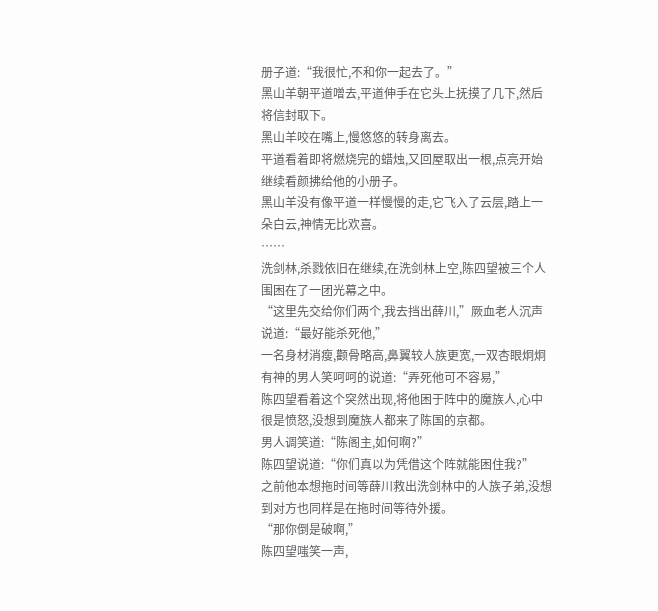册子道:“我很忙,不和你一起去了。”
黑山羊朝平道噌去,平道伸手在它头上抚摸了几下,然后将信封取下。
黑山羊咬在嘴上,慢悠悠的转身离去。
平道看着即将燃烧完的蜡烛,又回屋取出一根,点亮开始继续看颜拂给他的小册子。
黑山羊没有像平道一样慢慢的走,它飞入了云层,踏上一朵白云,神情无比欢喜。
……
洗剑林,杀戮依旧在继续,在洗剑林上空,陈四望被三个人围困在了一团光幕之中。
“这里先交给你们两个,我去挡出薛川,”厥血老人沉声说道:“最好能杀死他,”
一名身材消瘦,颧骨略高,鼻翼较人族更宽,一双杏眼炯炯有神的男人笑呵呵的说道:“弄死他可不容易,”
陈四望看着这个突然出现,将他困于阵中的魔族人,心中很是愤怒,没想到魔族人都来了陈国的京都。
男人调笑道:“陈阁主,如何啊?”
陈四望说道:“你们真以为凭借这个阵就能困住我?”
之前他本想拖时间等薛川救出洗剑林中的人族子弟,没想到对方也同样是在拖时间等待外援。
“那你倒是破啊,”
陈四望嗤笑一声,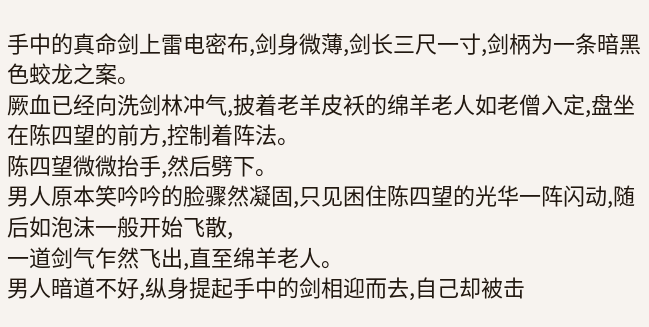手中的真命剑上雷电密布,剑身微薄,剑长三尺一寸,剑柄为一条暗黑色蛟龙之案。
厥血已经向洗剑林冲气,披着老羊皮袄的绵羊老人如老僧入定,盘坐在陈四望的前方,控制着阵法。
陈四望微微抬手,然后劈下。
男人原本笑吟吟的脸骤然凝固,只见困住陈四望的光华一阵闪动,随后如泡沫一般开始飞散,
一道剑气乍然飞出,直至绵羊老人。
男人暗道不好,纵身提起手中的剑相迎而去,自己却被击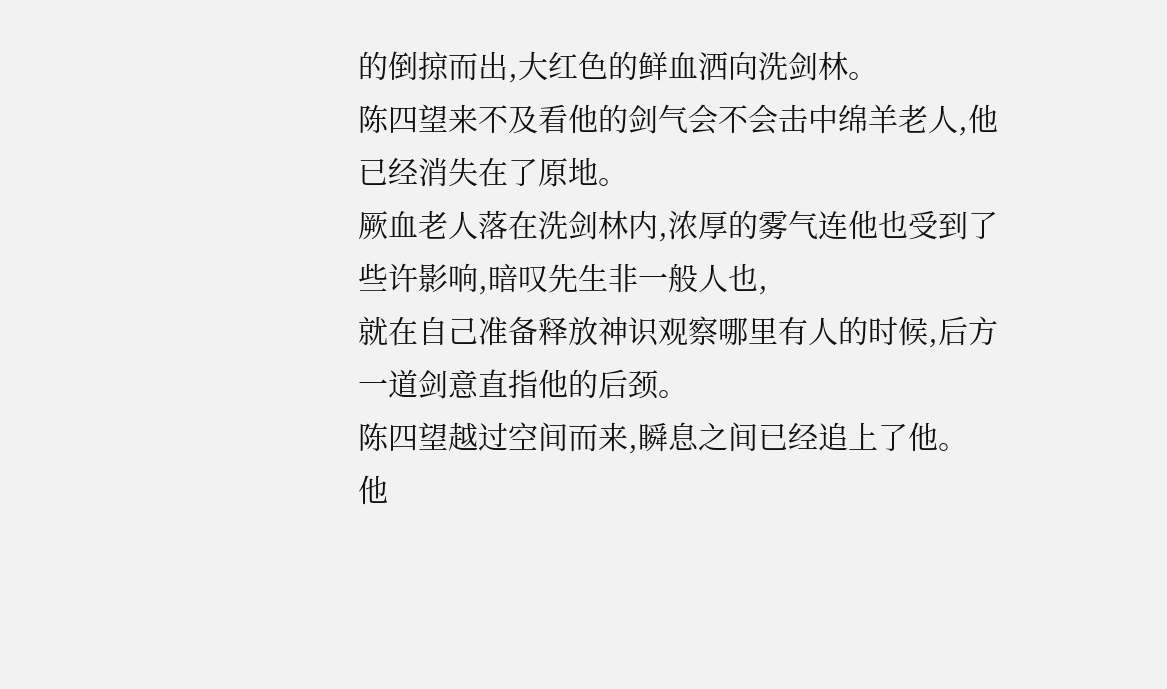的倒掠而出,大红色的鲜血洒向洗剑林。
陈四望来不及看他的剑气会不会击中绵羊老人,他已经消失在了原地。
厥血老人落在洗剑林内,浓厚的雾气连他也受到了些许影响,暗叹先生非一般人也,
就在自己准备释放神识观察哪里有人的时候,后方一道剑意直指他的后颈。
陈四望越过空间而来,瞬息之间已经追上了他。
他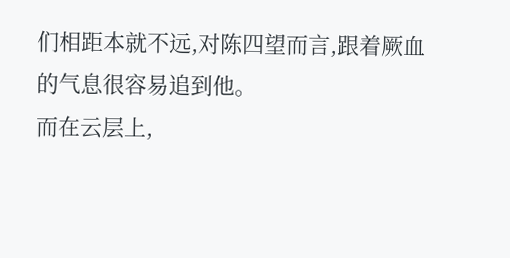们相距本就不远,对陈四望而言,跟着厥血的气息很容易追到他。
而在云层上,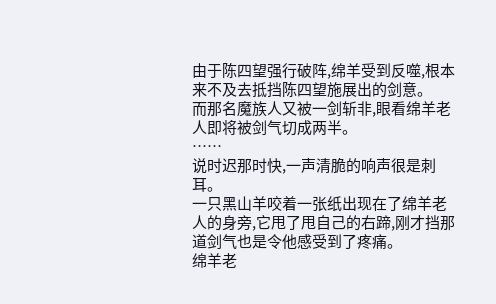由于陈四望强行破阵,绵羊受到反噬,根本来不及去抵挡陈四望施展出的剑意。
而那名魔族人又被一剑斩非,眼看绵羊老人即将被剑气切成两半。
……
说时迟那时快,一声清脆的响声很是刺耳。
一只黑山羊咬着一张纸出现在了绵羊老人的身旁,它甩了甩自己的右蹄,刚才挡那道剑气也是令他感受到了疼痛。
绵羊老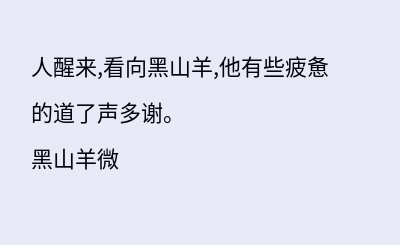人醒来,看向黑山羊,他有些疲惫的道了声多谢。
黑山羊微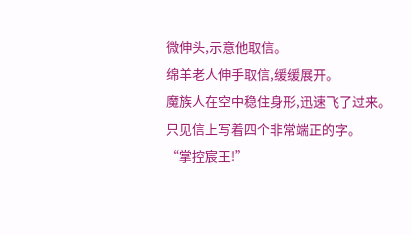微伸头,示意他取信。
绵羊老人伸手取信,缓缓展开。
魔族人在空中稳住身形,迅速飞了过来。
只见信上写着四个非常端正的字。
“掌控宸王!”